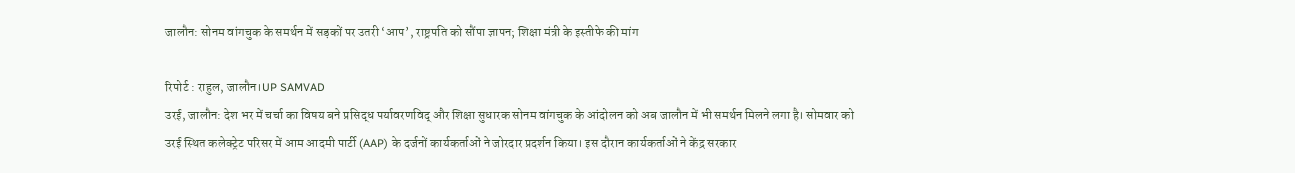जालौन: सोनम वांगचुक के समर्थन में सड़कों पर उतरी ‘आप’, राष्ट्रपति को सौंपा ज्ञापन; शिक्षा मंत्री के इस्तीफे की मांग

रिपोर्ट : राहुल, जालौन।UP SAMVAD
उरई, जालौन: देश भर में चर्चा का विषय बने प्रसिद्ध पर्यावरणविद् और शिक्षा सुधारक सोनम वांगचुक के आंदोलन को अब जालौन में भी समर्थन मिलने लगा है। सोमवार को उरई स्थित कलेक्ट्रेट परिसर में आम आदमी पार्टी (AAP) के दर्जनों कार्यकर्ताओं ने जोरदार प्रदर्शन किया। इस दौरान कार्यकर्ताओं ने केंद्र सरकार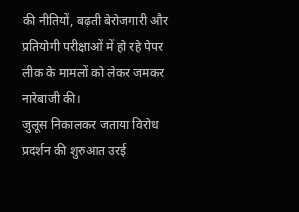की नीतियों, बढ़ती बेरोजगारी और प्रतियोगी परीक्षाओं में हो रहे पेपर लीक के मामलों को लेकर जमकर नारेबाजी की।
जुलूस निकालकर जताया विरोध
प्रदर्शन की शुरुआत उरई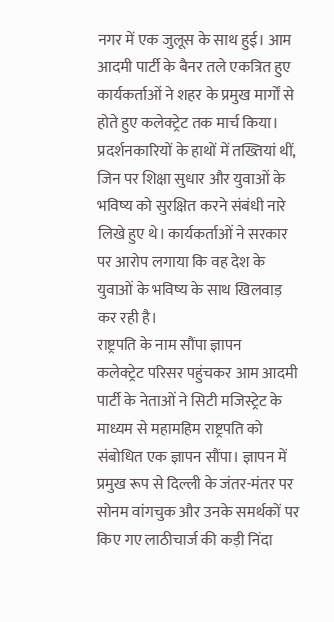नगर में एक जुलूस के साथ हुई। आम आदमी पार्टी के बैनर तले एकत्रित हुए कार्यकर्ताओं ने शहर के प्रमुख मार्गों से होते हुए कलेक्ट्रेट तक मार्च किया। प्रदर्शनकारियों के हाथों में तख्तियां थीं, जिन पर शिक्षा सुधार और युवाओं के भविष्य को सुरक्षित करने संबंधी नारे लिखे हुए थे। कार्यकर्ताओं ने सरकार पर आरोप लगाया कि वह देश के युवाओं के भविष्य के साथ खिलवाड़ कर रही है।
राष्ट्रपति के नाम सौंपा ज्ञापन
कलेक्ट्रेट परिसर पहुंचकर आम आदमी पार्टी के नेताओं ने सिटी मजिस्ट्रेट के माध्यम से महामहिम राष्ट्रपति को संबोधित एक ज्ञापन सौंपा। ज्ञापन में प्रमुख रूप से दिल्ली के जंतर-मंतर पर सोनम वांगचुक और उनके समर्थकों पर किए गए लाठीचार्ज की कड़ी निंदा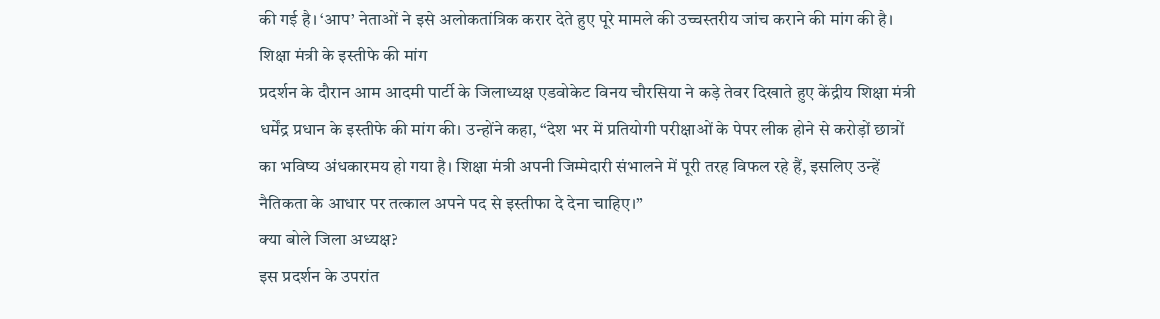की गई है। ‘आप’ नेताओं ने इसे अलोकतांत्रिक करार देते हुए पूरे मामले की उच्चस्तरीय जांच कराने की मांग की है।
शिक्षा मंत्री के इस्तीफे की मांग
प्रदर्शन के दौरान आम आदमी पार्टी के जिलाध्यक्ष एडवोकेट विनय चौरसिया ने कड़े तेवर दिखाते हुए केंद्रीय शिक्षा मंत्री धर्मेंद्र प्रधान के इस्तीफे की मांग की। उन्होंने कहा, “देश भर में प्रतियोगी परीक्षाओं के पेपर लीक होने से करोड़ों छात्रों का भविष्य अंधकारमय हो गया है। शिक्षा मंत्री अपनी जिम्मेदारी संभालने में पूरी तरह विफल रहे हैं, इसलिए उन्हें नैतिकता के आधार पर तत्काल अपने पद से इस्तीफा दे देना चाहिए।”
क्या बोले जिला अध्यक्ष?
इस प्रदर्शन के उपरांत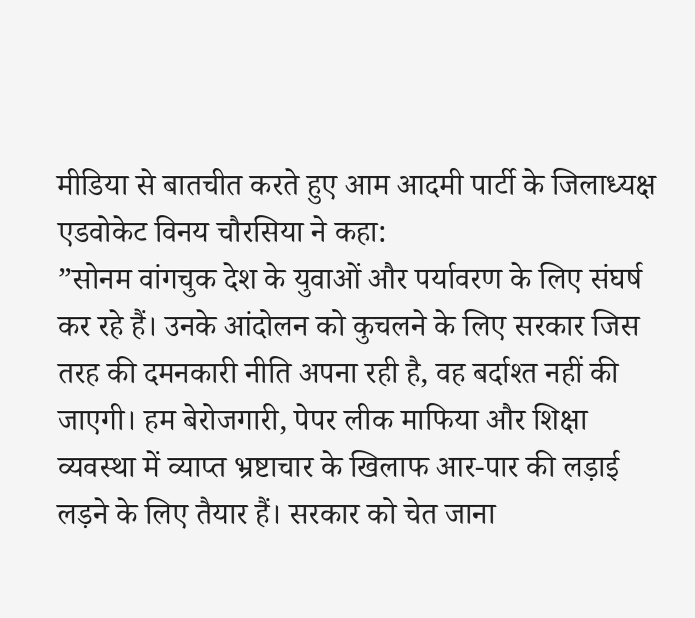मीडिया से बातचीत करते हुए आम आदमी पार्टी के जिलाध्यक्ष एडवोकेट विनय चौरसिया ने कहा:
”सोनम वांगचुक देश के युवाओं और पर्यावरण के लिए संघर्ष कर रहे हैं। उनके आंदोलन को कुचलने के लिए सरकार जिस तरह की दमनकारी नीति अपना रही है, वह बर्दाश्त नहीं की जाएगी। हम बेरोजगारी, पेपर लीक माफिया और शिक्षा व्यवस्था में व्याप्त भ्रष्टाचार के खिलाफ आर-पार की लड़ाई लड़ने के लिए तैयार हैं। सरकार को चेत जाना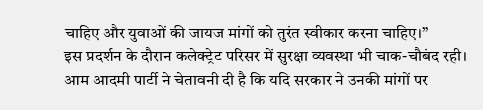चाहिए और युवाओं की जायज मांगों को तुरंत स्वीकार करना चाहिए।”
इस प्रदर्शन के दौरान कलेक्ट्रेट परिसर में सुरक्षा व्यवस्था भी चाक-चौबंद रही। आम आदमी पार्टी ने चेतावनी दी है कि यदि सरकार ने उनकी मांगों पर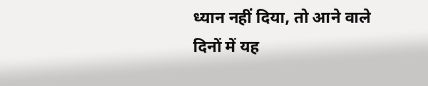ध्यान नहीं दिया, तो आने वाले दिनों में यह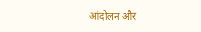आंदोलन और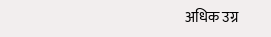अधिक उग्र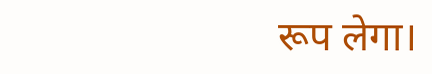रूप लेगा।